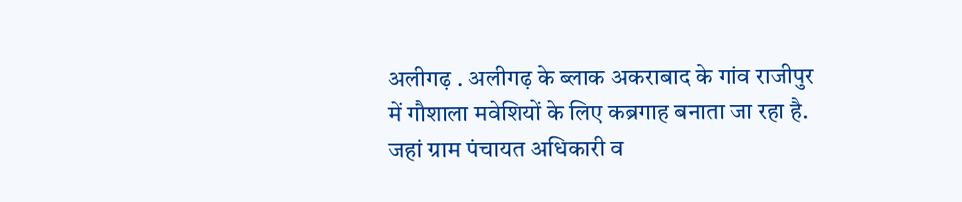अलीगढ़ . अलीगढ़ के ब्लाक अकराबाद के गांव राजीपुर में गौशाला मवेशियों के लिए कब्रगाह बनाता जा रहा है. जहां ग्राम पंचायत अधिकारी व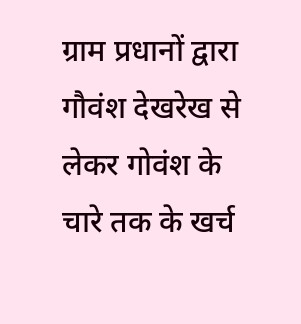ग्राम प्रधानों द्वारा गौवंश देखरेख से लेकर गोवंश के चारे तक के खर्च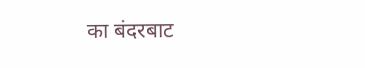का बंदरबाट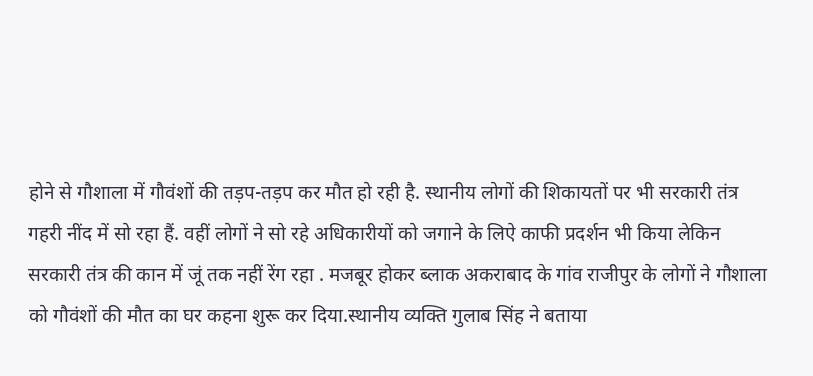होने से गौशाला में गौवंशों की तड़प-तड़प कर मौत हो रही है. स्थानीय लोगों की शिकायतों पर भी सरकारी तंत्र गहरी नींद में सो रहा हैं. वहीं लोगों ने सो रहे अधिकारीयों को जगाने के लिऐ काफी प्रदर्शन भी किया लेकिन सरकारी तंत्र की कान में जूं तक नहीं रेंग रहा . मजबूर होकर ब्लाक अकराबाद के गांव राजीपुर के लोगों ने गौशाला को गौवंशों की मौत का घर कहना शुरू कर दिया.स्थानीय व्यक्ति गुलाब सिंह ने बताया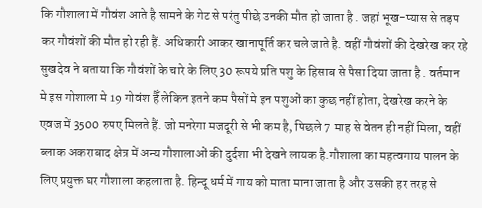कि गौशाला में गौवंश आते है सामने के गेट से परंतु पीछे उनकी मौत हो जाता है . जहां भूख-प्यास से तड़प कर गौवंशों की मौत हो रही हैं. अधिकारी आकर खानापूर्ति कर चले जाते है. वहीं गौवंशों की देखरेख कर रहे सुखदेव ने बताया कि गौवंशों के चारे के लिए 30 रूपये प्रति पशु के हिसाब से पैसा दिया जाता है . वर्तमान मे इस गोशाला मे 19 गोवंश हैँ लेकिन इतने कम पैसों मे इन पशुओं का कुछ नहीं होता, देखरेख करने के एवज में 3500 रुपए मिलते हैं. जो मनरेगा मजदूरी से भी कम है, पिछले 7 माह से वेतन ही नहीं मिला, वहीं ब्लाक अकराबाद क्षेत्र में अन्य गौशालाओं की दुर्दशा भी देखने लायक है.गौशाला का महत्वगाय पालन के लिए प्रयुक्त घर गौशाला कहलाता है. हिन्दू धर्म में गाय को माता माना जाता है और उसकी हर तरह से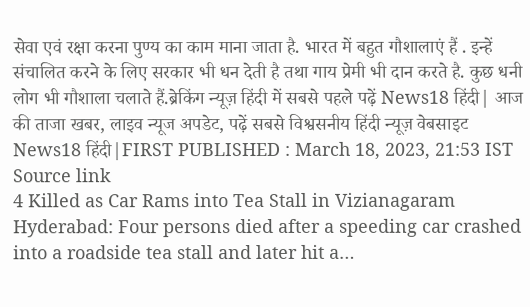सेवा एवं रक्षा करना पुण्य का काम माना जाता है. भारत में बहुत गौशालाएं हैं . इन्हें संचालित करने के लिए सरकार भी धन देती है तथा गाय प्रेमी भी दान करते है. कुछ धनी लोग भी गौशाला चलाते हैं.ब्रेकिंग न्यूज़ हिंदी में सबसे पहले पढ़ें News18 हिंदी| आज की ताजा खबर, लाइव न्यूज अपडेट, पढ़ें सबसे विश्वसनीय हिंदी न्यूज़ वेबसाइट News18 हिंदी|FIRST PUBLISHED : March 18, 2023, 21:53 IST
Source link
4 Killed as Car Rams into Tea Stall in Vizianagaram
Hyderabad: Four persons died after a speeding car crashed into a roadside tea stall and later hit a…